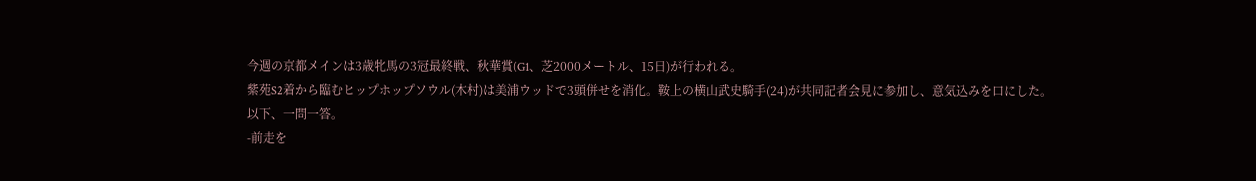今週の京都メインは3歳牝馬の3冠最終戦、秋華賞(G1、芝2000メートル、15日)が行われる。
紫苑S2着から臨むヒップホップソウル(木村)は美浦ウッドで3頭併せを消化。鞍上の横山武史騎手(24)が共同記者会見に参加し、意気込みを口にした。
以下、一問一答。
-前走を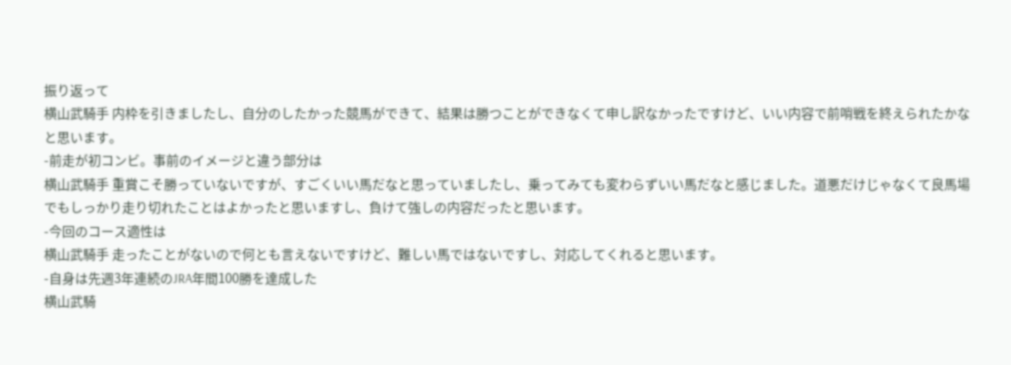振り返って
横山武騎手 内枠を引きましたし、自分のしたかった競馬ができて、結果は勝つことができなくて申し訳なかったですけど、いい内容で前哨戦を終えられたかなと思います。
-前走が初コンビ。事前のイメージと違う部分は
横山武騎手 重賞こそ勝っていないですが、すごくいい馬だなと思っていましたし、乗ってみても変わらずいい馬だなと感じました。道悪だけじゃなくて良馬場でもしっかり走り切れたことはよかったと思いますし、負けて強しの内容だったと思います。
-今回のコース適性は
横山武騎手 走ったことがないので何とも言えないですけど、難しい馬ではないですし、対応してくれると思います。
-自身は先週3年連続のJRA年間100勝を達成した
横山武騎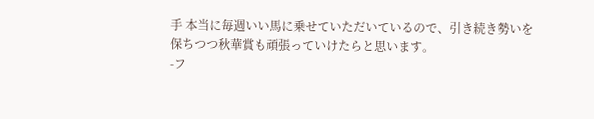手 本当に毎週いい馬に乗せていただいているので、引き続き勢いを保ちつつ秋華賞も頑張っていけたらと思います。
-フ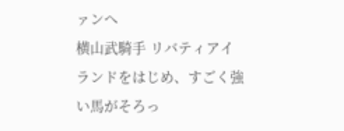ァンへ
横山武騎手 リバティアイランドをはじめ、すごく強い馬がそろっ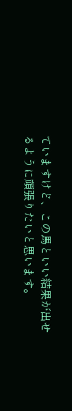ていますけど、この馬といい結果が出せるように頑張りたいと思います。